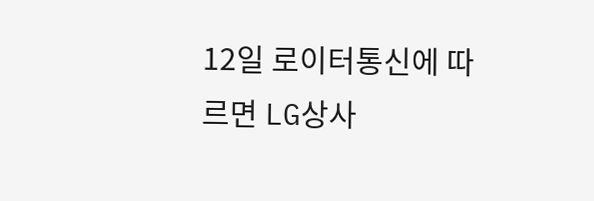12일 로이터통신에 따르면 LG상사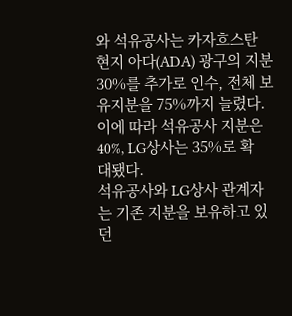와 석유공사는 카자흐스탄 현지 아다(ADA) 광구의 지분 30%를 추가로 인수, 전체 보유지분을 75%까지 늘렸다.
이에 따라 석유공사 지분은 40%, LG상사는 35%로 확대됐다.
석유공사와 LG상사 관계자는 기존 지분을 보유하고 있던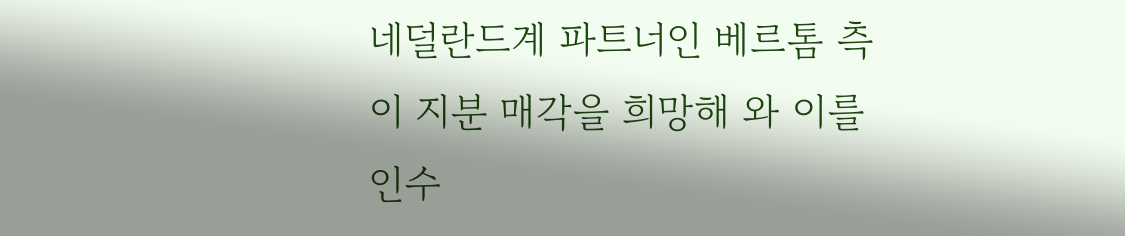네덜란드계 파트너인 베르톰 측이 지분 매각을 희망해 와 이를 인수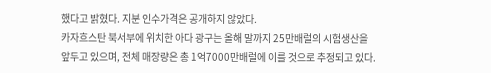했다고 밝혔다. 지분 인수가격은 공개하지 않았다.
카자흐스탄 북서부에 위치한 아다 광구는 올해 말까지 25만배럴의 시험생산을 앞두고 있으며, 전체 매장량은 총 1억7000만배럴에 이를 것으로 추정되고 있다.